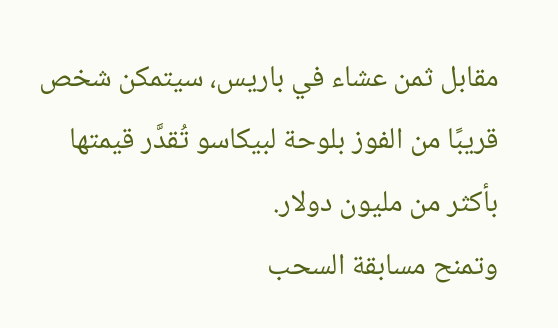مقابل ثمن عشاء في باريس، سيتمكن شخص قريبًا من الفوز بلوحة لبيكاسو تُقدَّر قيمتها بأكثر من مليون دولار.
وتمنح مسابقة السحب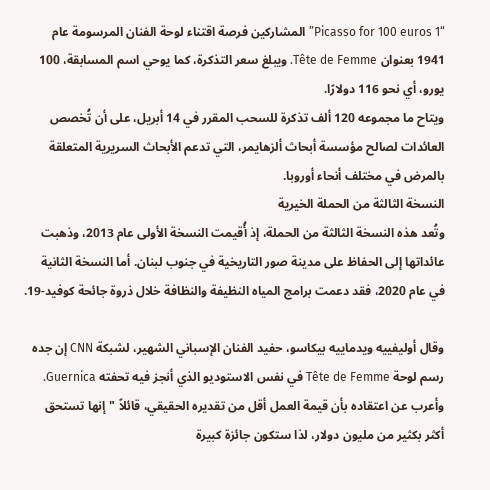“1 Picasso for 100 euros” المشاركين فرصة اقتناء لوحة الفنان المرسومة عام 1941 بعنوان Tête de Femme. ويبلغ سعر التذكرة، كما يوحي اسم المسابقة، 100 يورو، أي نحو 116 دولارًا.
ويتاح ما مجموعه 120 ألف تذكرة للسحب المقرر في 14 أبريل، على أن تُخصص العائدات لصالح مؤسسة أبحاث ألزهايمر، التي تدعم الأبحاث السريرية المتعلقة بالمرض في مختلف أنحاء أوروبا.
النسخة الثالثة من الحملة الخيرية
وتُعد هذه النسخة الثالثة من الحملة، إذ أُقيمت النسخة الأولى عام 2013، وذهبت عائداتها إلى الحفاظ على مدينة صور التاريخية في جنوب لبنان. أما النسخة الثانية في عام 2020، فقد دعمت برامج المياه النظيفة والنظافة خلال ذروة جائحة كوفيد-19.

وقال أوليفييه ويدماييه بيكاسو، حفيد الفنان الإسباني الشهير، لشبكة CNN إن جده رسم لوحة Tête de Femme في نفس الاستوديو الذي أنجز فيه تحفته Guernica.
وأعرب عن اعتقاده بأن قيمة العمل أقل من تقديره الحقيقي، قائلاً "إنها تستحق أكثر بكثير من مليون دولار، لذا ستكون جائزة كبيرة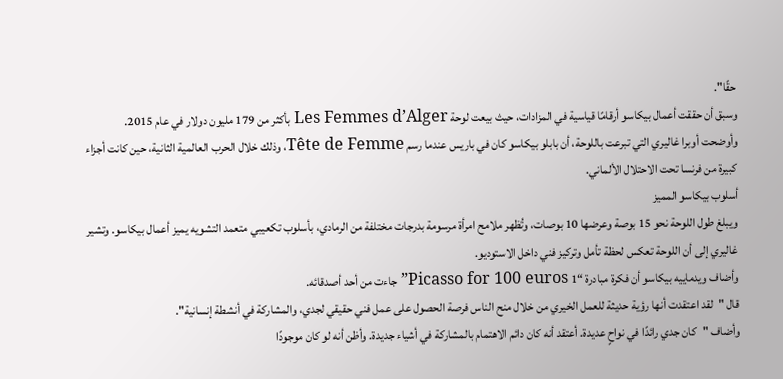حقًا".
وسبق أن حققت أعمال بيكاسو أرقامًا قياسية في المزادات، حيث بيعت لوحة Les Femmes d’Alger بأكثر من 179 مليون دولار في عام 2015.
وأوضحت أوبرا غاليري التي تبرعت باللوحة، أن بابلو بيكاسو كان في باريس عندما رسم Tête de Femme، وذلك خلال الحرب العالمية الثانية، حين كانت أجزاء كبيرة من فرنسا تحت الاحتلال الألماني.
أسلوب بيكاسو المميز
ويبلغ طول اللوحة نحو 15 بوصة وعرضها 10 بوصات، وتُظهر ملامح امرأة مرسومة بدرجات مختلفة من الرمادي، بأسلوب تكعيبي متعمد التشويه يميز أعمال بيكاسو. وتشير غاليري إلى أن اللوحة تعكس لحظة تأمل وتركيز فني داخل الاستوديو.
وأضاف ويدماييه بيكاسو أن فكرة مبادرة “1 Picasso for 100 euros” جاءت من أحد أصدقائه.
قال "لقد اعتقدت أنها رؤية حديثة للعمل الخيري من خلال منح الناس فرصة الحصول على عمل فني حقيقي لجدي، والمشاركة في أنشطة إنسانية".
وأضاف "كان جدي رائدًا في نواحٍ عديدة. أعتقد أنه كان دائم الاهتمام بالمشاركة في أشياء جديدة. وأظن أنه لو كان موجودًا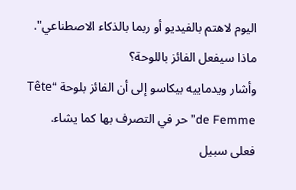اليوم لاهتم بالفيديو أو ربما بالذكاء الاصطناعي".
ماذا سيفعل الفائز باللوحة؟
وأشار ويدماييه بيكاسو إلى أن الفائز بلوحة “Tête de Femme” حر في التصرف بها كما يشاء. فعلى سبيل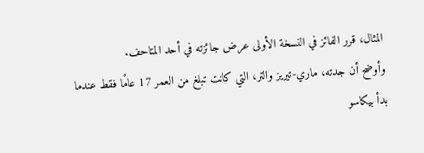المثال، قرر الفائز في النسخة الأولى عرض جائزته في أحد المتاحف.
وأوضح أن جدته، ماري-تيريز والتر، التي كانت تبلغ من العمر 17 عامًا فقط عندما بدأ بيكاسو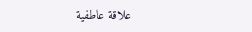علاقة عاطفية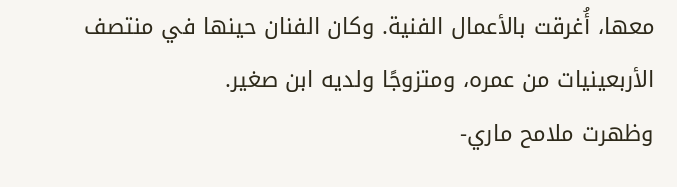معها، أُغرقت بالأعمال الفنية. وكان الفنان حينها في منتصف الأربعينيات من عمره، ومتزوجًا ولديه ابن صغير.
وظهرت ملامح ماري-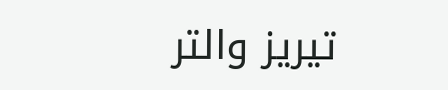تيريز والتر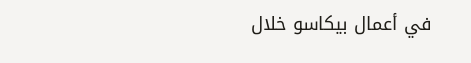في أعمال بيكاسو خلال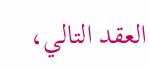العقد التالي،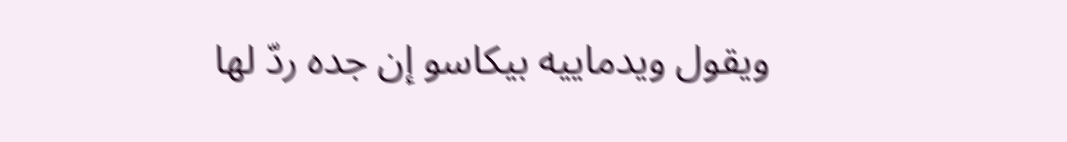ويقول ويدماييه بيكاسو إن جده ردّ لها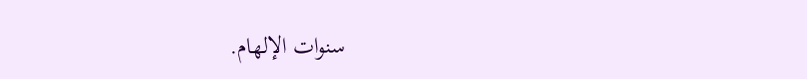سنوات الإلهام.